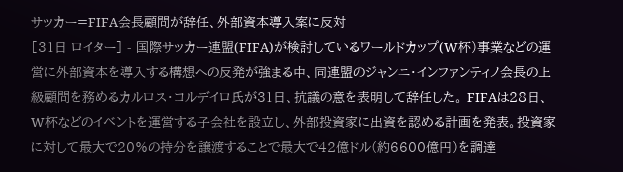サッカー=FIFA会長顧問が辞任、外部資本導入案に反対
[31日 ロイター] - 国際サッカー連盟(FIFA)が検討しているワールドカップ(W杯)事業などの運営に外部資本を導入する構想への反発が強まる中、同連盟のジャンニ・インファンティノ会長の上級顧問を務めるカルロス・コルデイロ氏が31日、抗議の意を表明して辞任した。 FIFAは28日、W杯などのイベントを運営する子会社を設立し、外部投資家に出資を認める計画を発表。投資家に対して最大で20%の持分を譲渡することで最大で42億ドル(約6600億円)を調達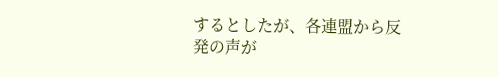するとしたが、各連盟から反発の声が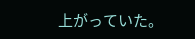上がっていた。